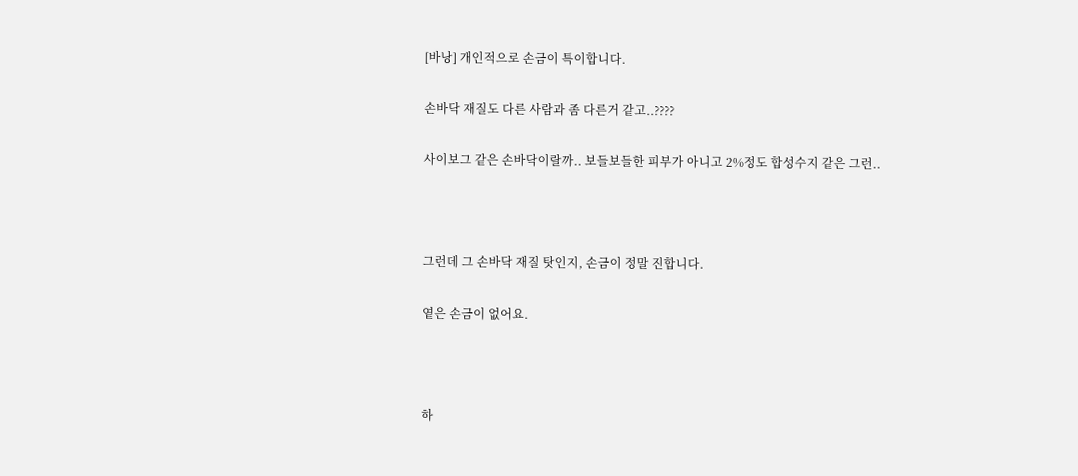[바낭] 개인적으로 손금이 특이합니다.

손바닥 재질도 다른 사람과 좀 다른거 같고..????

사이보그 같은 손바닥이랄까.. 보들보들한 피부가 아니고 2%정도 합성수지 같은 그런..



그런데 그 손바닥 재질 탓인지, 손금이 정말 진합니다.

옅은 손금이 없어요.



하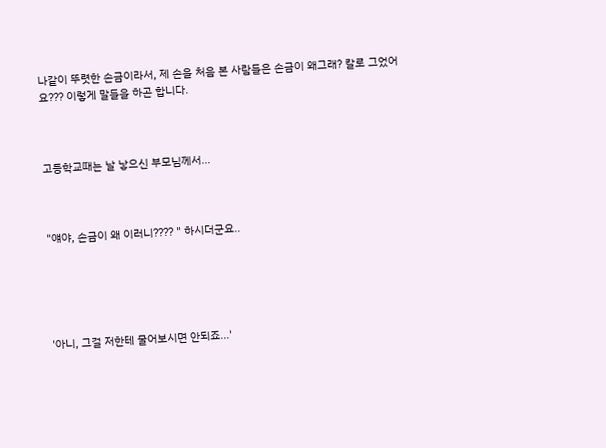나같이 뚜렷한 손금이라서, 제 손을 처음 본 사람들은 손금이 왜그래? 칼로 그었어요??? 이렇게 말들을 하곤 합니다.



고등학교때는 날 낳으신 부모님께서...



"얘야, 손금이 왜 이러니???? " 하시더군요..





'아니, 그걸 저한테 물어보시면 안되죠...'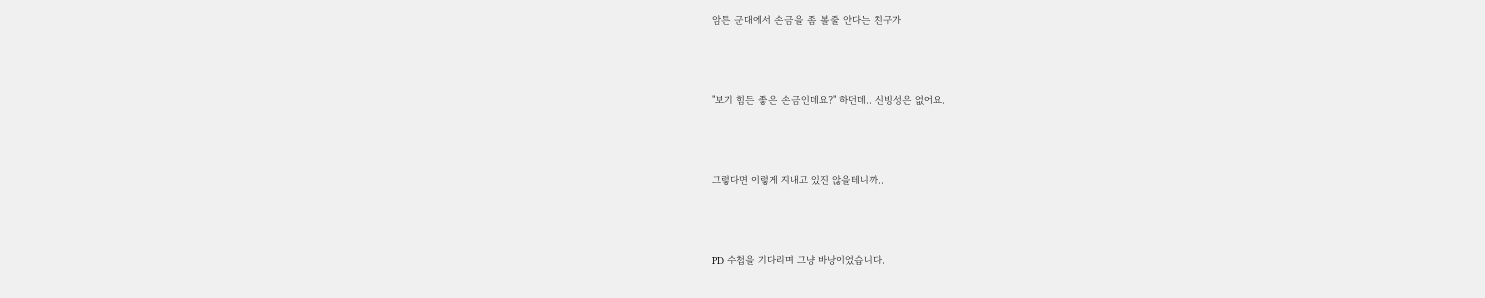암튼 군대에서 손금을 좀 볼줄 안다는 친구가



"보기 힘든 좋은 손금인데요?" 하던데.. 신빙성은 없어요.



그렇다면 이렇게 지내고 있진 않을테니까..



PD 수첩을 기다리며 그냥 바낭이었습니다.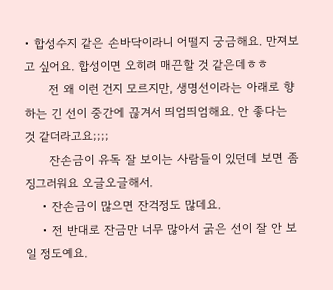• 합성수지 같은 손바닥이라니 어떨지 궁금해요. 만져보고 싶어요. 합성이면 오히려 매끈할 것 같은데ㅎㅎ
      전 왜 이런 건지 모르지만, 생명선이라는 아래로 향하는 긴 선이 중간에 끊겨서 띄엄띄엄해요. 안 좋다는 것 같더라고요;;;;
      잔손금이 유독 잘 보이는 사람들이 있던데 보면 좀 징그러워요 오글오글해서.
    • 잔손금이 많으면 잔걱정도 많데요.
    • 전 반대로 잔금만 너무 많아서 굵은 선이 잘 안 보일 정도예요.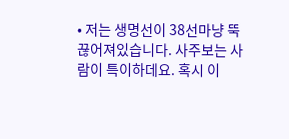• 저는 생명선이 38선마냥 뚝 끊어져있습니다. 사주보는 사람이 특이하데요. 혹시 이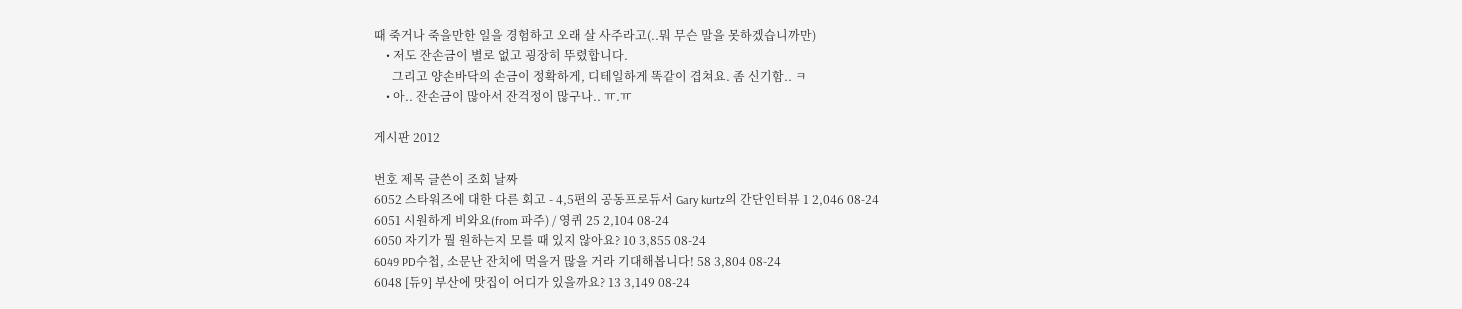때 죽거나 죽을만한 일을 경험하고 오래 살 사주라고(..뭐 무슨 말을 못하겠습니까만)
    • 저도 잔손금이 별로 없고 굉장히 뚜렸합니다.
      그리고 양손바닥의 손금이 정확하게, 디테일하게 똑같이 겹쳐요. 좀 신기함.. ㅋ
    • 아.. 잔손금이 많아서 잔걱정이 많구나.. ㅠ.ㅠ

게시판 2012

번호 제목 글쓴이 조회 날짜
6052 스타워즈에 대한 다른 회고 - 4,5편의 공동프로듀서 Gary kurtz의 간단인터뷰 1 2,046 08-24
6051 시원하게 비와요(from 파주) / 영퀴 25 2,104 08-24
6050 자기가 뭘 원하는지 모를 때 있지 않아요? 10 3,855 08-24
6049 PD수첩, 소문난 잔치에 먹을거 많을 거라 기대해봅니다! 58 3,804 08-24
6048 [듀9] 부산에 맛집이 어디가 있을까요? 13 3,149 08-24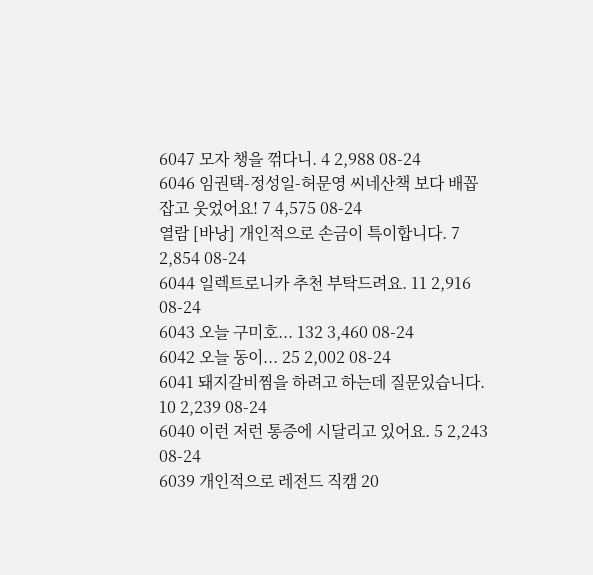6047 모자 챙을 꺾다니. 4 2,988 08-24
6046 임권택-정성일-허문영 씨네산책 보다 배꼽 잡고 웃었어요! 7 4,575 08-24
열람 [바낭] 개인적으로 손금이 특이합니다. 7 2,854 08-24
6044 일렉트로니카 추천 부탁드려요. 11 2,916 08-24
6043 오늘 구미호... 132 3,460 08-24
6042 오늘 동이... 25 2,002 08-24
6041 돼지갈비찜을 하려고 하는데 질문있습니다. 10 2,239 08-24
6040 이런 저런 통증에 시달리고 있어요. 5 2,243 08-24
6039 개인적으로 레전드 직캠 20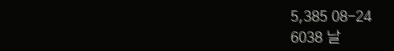5,385 08-24
6038 날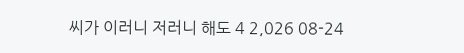씨가 이러니 저러니 해도 4 2,026 08-24